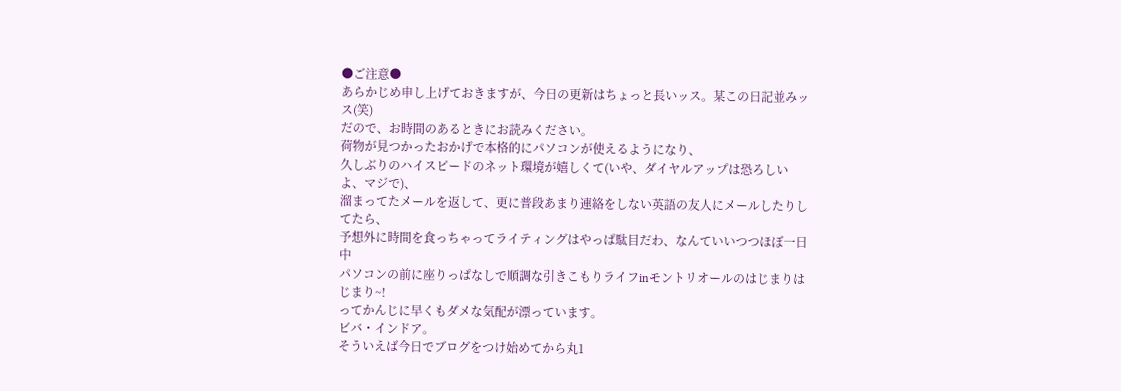●ご注意●
あらかじめ申し上げておきますが、今日の更新はちょっと長いッス。某この日記並みッス(笑)
だので、お時間のあるときにお読みください。
荷物が見つかったおかげで本格的にパソコンが使えるようになり、
久しぶりのハイスピードのネット環境が嬉しくて(いや、ダイヤルアップは恐ろしいよ、マジで)、
溜まってたメールを返して、更に普段あまり連絡をしない英語の友人にメールしたりしてたら、
予想外に時間を食っちゃってライティングはやっぱ駄目だわ、なんていいつつほぼ一日中
パソコンの前に座りっぱなしで順調な引きこもりライフinモントリオールのはじまりはじまり~!
ってかんじに早くもダメな気配が漂っています。
ビバ・インドア。
そういえば今日でブログをつけ始めてから丸1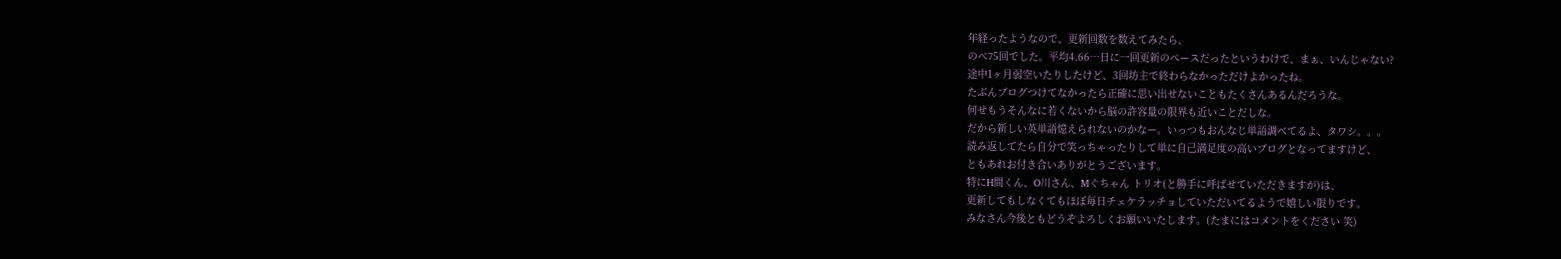年経ったようなので、更新回数を数えてみたら、
のべ75回でした。平均4.66…日に一回更新のペースだったというわけで、まぁ、いんじゃない?
途中1ヶ月弱空いたりしたけど、3回坊主で終わらなかっただけよかったね。
たぶんブログつけてなかったら正確に思い出せないこともたくさんあるんだろうな。
何せもうそんなに若くないから脳の許容量の限界も近いことだしな。
だから新しい英単語憶えられないのかなー。いっつもおんなじ単語調べてるよ、タワシ。。。
読み返してたら自分で笑っちゃったりして単に自己満足度の高いブログとなってますけど、
ともあれお付き合いありがとうございます。
特にH間くん、O川さん、Mぐちゃん トリオ(と勝手に呼ばせていただきますが)は、
更新してもしなくてもほぼ毎日チェケラッチョしていただいてるようで嬉しい限りです。
みなさん今後ともどうぞよろしくお願いいたします。(たまにはコメントをください 笑)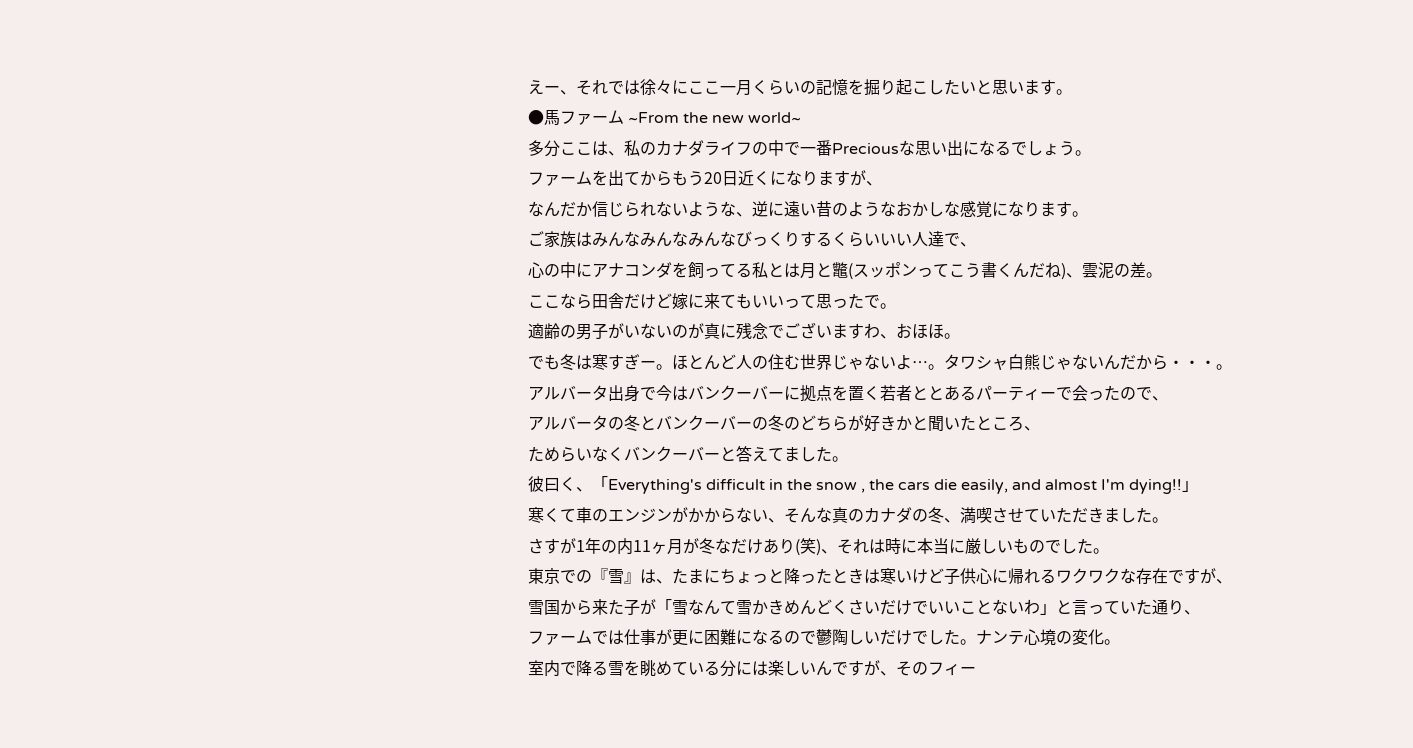えー、それでは徐々にここ一月くらいの記憶を掘り起こしたいと思います。
●馬ファーム ~From the new world~
多分ここは、私のカナダライフの中で一番Preciousな思い出になるでしょう。
ファームを出てからもう20日近くになりますが、
なんだか信じられないような、逆に遠い昔のようなおかしな感覚になります。
ご家族はみんなみんなみんなびっくりするくらいいい人達で、
心の中にアナコンダを飼ってる私とは月と鼈(スッポンってこう書くんだね)、雲泥の差。
ここなら田舎だけど嫁に来てもいいって思ったで。
適齢の男子がいないのが真に残念でございますわ、おほほ。
でも冬は寒すぎー。ほとんど人の住む世界じゃないよ…。タワシャ白熊じゃないんだから・・・。
アルバータ出身で今はバンクーバーに拠点を置く若者ととあるパーティーで会ったので、
アルバータの冬とバンクーバーの冬のどちらが好きかと聞いたところ、
ためらいなくバンクーバーと答えてました。
彼曰く、「Everything's difficult in the snow , the cars die easily, and almost I'm dying!!」
寒くて車のエンジンがかからない、そんな真のカナダの冬、満喫させていただきました。
さすが1年の内11ヶ月が冬なだけあり(笑)、それは時に本当に厳しいものでした。
東京での『雪』は、たまにちょっと降ったときは寒いけど子供心に帰れるワクワクな存在ですが、
雪国から来た子が「雪なんて雪かきめんどくさいだけでいいことないわ」と言っていた通り、
ファームでは仕事が更に困難になるので鬱陶しいだけでした。ナンテ心境の変化。
室内で降る雪を眺めている分には楽しいんですが、そのフィー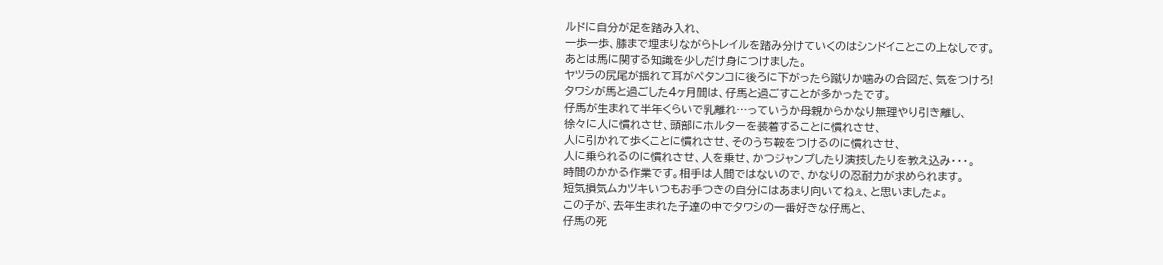ルドに自分が足を踏み入れ、
一歩一歩、膝まで埋まりながらトレイルを踏み分けていくのはシンドイことこの上なしです。
あとは馬に関する知識を少しだけ身につけました。
ヤツラの尻尾が揺れて耳がペタンコに後ろに下がったら蹴りか噛みの合図だ、気をつけろ!
タワシが馬と過ごした4ヶ月間は、仔馬と過ごすことが多かったです。
仔馬が生まれて半年くらいで乳離れ…っていうか母親からかなり無理やり引き離し、
徐々に人に慣れさせ、頭部にホルターを装着することに慣れさせ、
人に引かれて歩くことに慣れさせ、そのうち鞍をつけるのに慣れさせ、
人に乗られるのに慣れさせ、人を乗せ、かつジャンプしたり演技したりを教え込み・・・。
時間のかかる作業です。相手は人間ではないので、かなりの忍耐力が求められます。
短気損気ムカツキいつもお手つきの自分にはあまり向いてねぇ、と思いましたょ。
この子が、去年生まれた子達の中でタワシの一番好きな仔馬と、
仔馬の死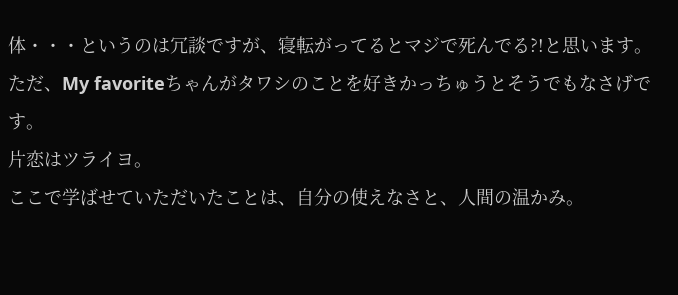体・・・というのは冗談ですが、寝転がってるとマジで死んでる?!と思います。
ただ、My favoriteちゃんがタワシのことを好きかっちゅうとそうでもなさげです。
片恋はツライヨ。
ここで学ばせていただいたことは、自分の使えなさと、人間の温かみ。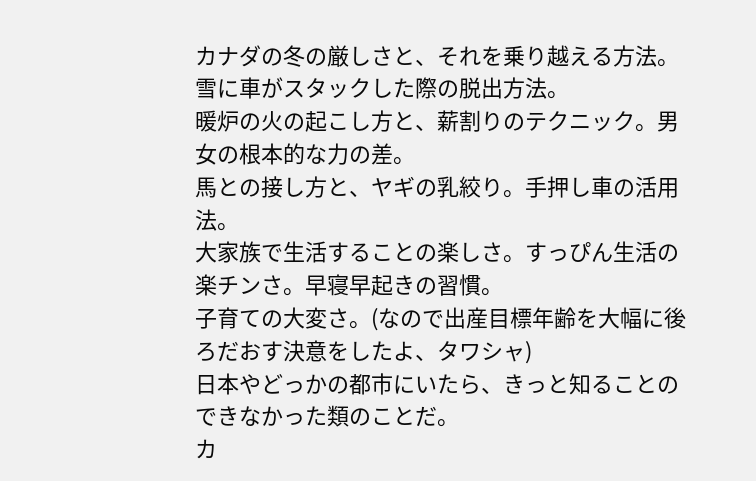カナダの冬の厳しさと、それを乗り越える方法。雪に車がスタックした際の脱出方法。
暖炉の火の起こし方と、薪割りのテクニック。男女の根本的な力の差。
馬との接し方と、ヤギの乳絞り。手押し車の活用法。
大家族で生活することの楽しさ。すっぴん生活の楽チンさ。早寝早起きの習慣。
子育ての大変さ。(なので出産目標年齢を大幅に後ろだおす決意をしたよ、タワシャ)
日本やどっかの都市にいたら、きっと知ることのできなかった類のことだ。
カ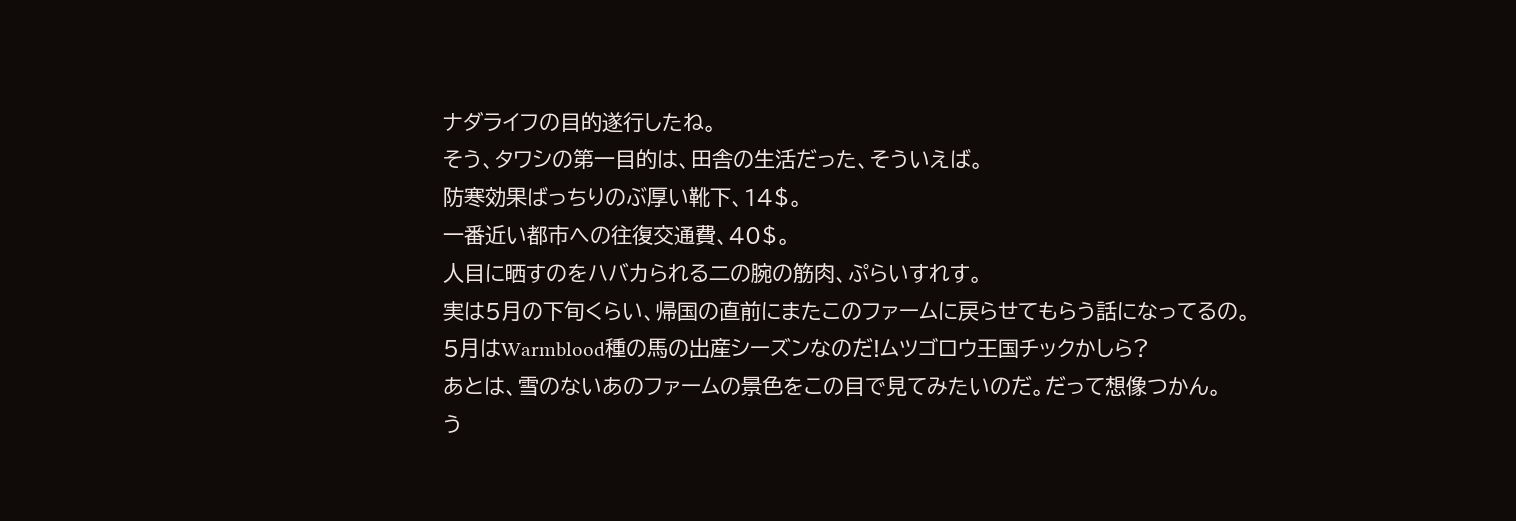ナダライフの目的遂行したね。
そう、タワシの第一目的は、田舎の生活だった、そういえば。
防寒効果ばっちりのぶ厚い靴下、14$。
一番近い都市への往復交通費、40$。
人目に晒すのをハバカられる二の腕の筋肉、ぷらいすれす。
実は5月の下旬くらい、帰国の直前にまたこのファームに戻らせてもらう話になってるの。
5月はWarmblood種の馬の出産シーズンなのだ!ムツゴロウ王国チックかしら?
あとは、雪のないあのファームの景色をこの目で見てみたいのだ。だって想像つかん。
う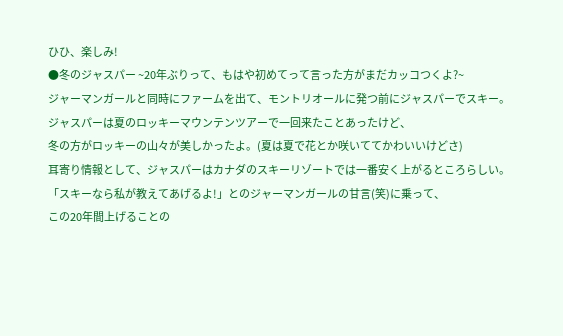ひひ、楽しみ!
●冬のジャスパー ~20年ぶりって、もはや初めてって言った方がまだカッコつくよ?~
ジャーマンガールと同時にファームを出て、モントリオールに発つ前にジャスパーでスキー。
ジャスパーは夏のロッキーマウンテンツアーで一回来たことあったけど、
冬の方がロッキーの山々が美しかったよ。(夏は夏で花とか咲いててかわいいけどさ)
耳寄り情報として、ジャスパーはカナダのスキーリゾートでは一番安く上がるところらしい。
「スキーなら私が教えてあげるよ!」とのジャーマンガールの甘言(笑)に乗って、
この20年間上げることの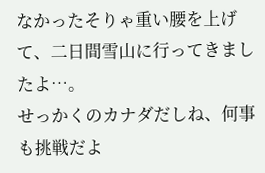なかったそりゃ重い腰を上げて、二日間雪山に行ってきましたよ…。
せっかくのカナダだしね、何事も挑戦だよ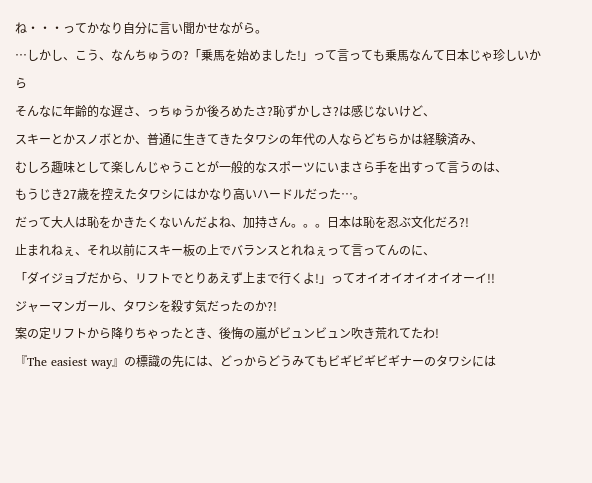ね・・・ってかなり自分に言い聞かせながら。
…しかし、こう、なんちゅうの?「乗馬を始めました!」って言っても乗馬なんて日本じゃ珍しいから
そんなに年齢的な遅さ、っちゅうか後ろめたさ?恥ずかしさ?は感じないけど、
スキーとかスノボとか、普通に生きてきたタワシの年代の人ならどちらかは経験済み、
むしろ趣味として楽しんじゃうことが一般的なスポーツにいまさら手を出すって言うのは、
もうじき27歳を控えたタワシにはかなり高いハードルだった…。
だって大人は恥をかきたくないんだよね、加持さん。。。日本は恥を忍ぶ文化だろ?!
止まれねぇ、それ以前にスキー板の上でバランスとれねぇって言ってんのに、
「ダイジョブだから、リフトでとりあえず上まで行くよ!」ってオイオイオイオイオーイ!!
ジャーマンガール、タワシを殺す気だったのか?!
案の定リフトから降りちゃったとき、後悔の嵐がビュンビュン吹き荒れてたわ!
『The easiest way』の標識の先には、どっからどうみてもビギビギビギナーのタワシには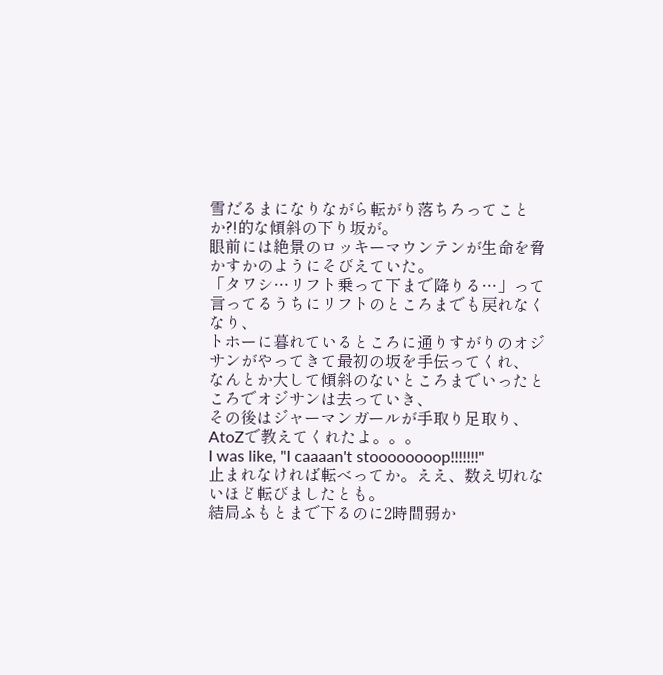雪だるまになりながら転がり落ちろってことか?!的な傾斜の下り坂が。
眼前には絶景のロッキーマウンテンが生命を脅かすかのようにそびえていた。
「タワシ…リフト乗って下まで降りる…」って言ってるうちにリフトのところまでも戻れなくなり、
トホーに暮れているところに通りすがりのオジサンがやってきて最初の坂を手伝ってくれ、
なんとか大して傾斜のないところまでいったところでオジサンは去っていき、
その後はジャーマンガールが手取り足取り、AtoZで教えてくれたよ。。。
I was like, "I caaaan't stoooooooop!!!!!!!"
止まれなければ転べってか。ええ、数え切れないほど転びましたとも。
結局ふもとまで下るのに2時間弱か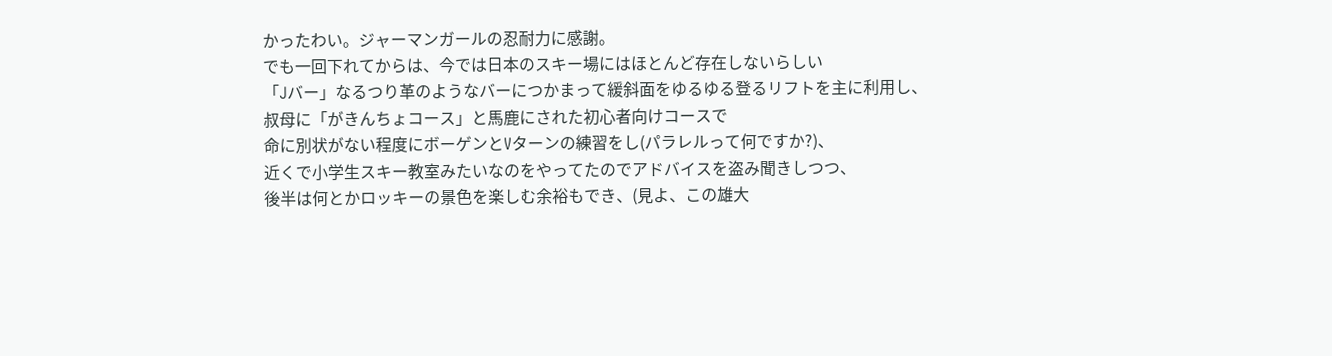かったわい。ジャーマンガールの忍耐力に感謝。
でも一回下れてからは、今では日本のスキー場にはほとんど存在しないらしい
「Jバー」なるつり革のようなバーにつかまって緩斜面をゆるゆる登るリフトを主に利用し、
叔母に「がきんちょコース」と馬鹿にされた初心者向けコースで
命に別状がない程度にボーゲンとVターンの練習をし(パラレルって何ですか?)、
近くで小学生スキー教室みたいなのをやってたのでアドバイスを盗み聞きしつつ、
後半は何とかロッキーの景色を楽しむ余裕もでき、(見よ、この雄大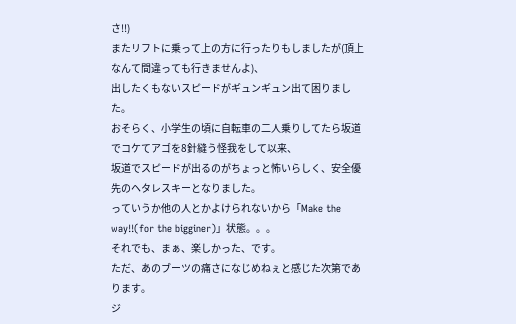さ!!)
またリフトに乗って上の方に行ったりもしましたが(頂上なんて間違っても行きませんよ)、
出したくもないスピードがギュンギュン出て困りました。
おそらく、小学生の頃に自転車の二人乗りしてたら坂道でコケてアゴを8針縫う怪我をして以来、
坂道でスピードが出るのがちょっと怖いらしく、安全優先のヘタレスキーとなりました。
っていうか他の人とかよけられないから「Make the way!!(for the bigginer)」状態。。。
それでも、まぁ、楽しかった、です。
ただ、あのブーツの痛さになじめねぇと感じた次第であります。
ジ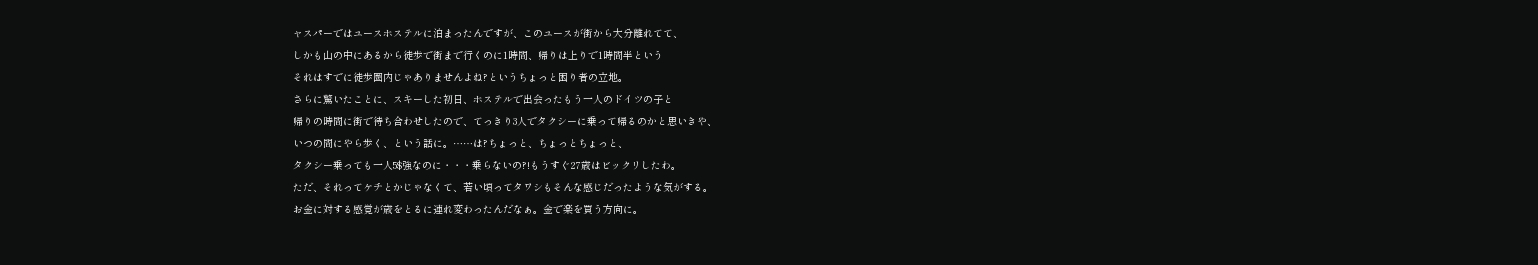ャスパーではユースホステルに泊まったんですが、このユースが街から大分離れてて、
しかも山の中にあるから徒歩で街まで行くのに1時間、帰りは上りで1時間半という
それはすでに徒歩圏内じゃありませんよね?というちょっと困り者の立地。
さらに驚いたことに、スキーした初日、ホステルで出会ったもう一人のドイツの子と
帰りの時間に街で待ち合わせしたので、てっきり3人でタクシーに乗って帰るのかと思いきや、
いつの間にやら歩く、という話に。……は?ちょっと、ちょっとちょっと、
タクシー乗っても一人5$強なのに・・・乗らないの?!もうすぐ27歳はビックリしたわ。
ただ、それってケチとかじゃなくて、若い頃ってタワシもそんな感じだったような気がする。
お金に対する感覚が歳をとるに連れ変わったんだなぁ。金で楽を買う方向に。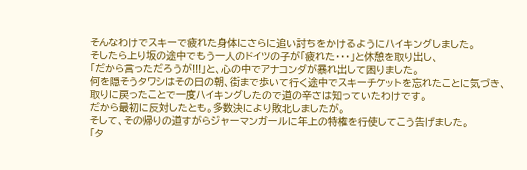そんなわけでスキーで疲れた身体にさらに追い討ちをかけるようにハイキングしました。
そしたら上り坂の途中でもう一人のドイツの子が「疲れた・・・」と休憩を取り出し、
「だから言っただろうが!!!」と、心の中でアナコンダが暴れ出して困りました。
何を隠そうタワシはその日の朝、街まで歩いて行く途中でスキーチケットを忘れたことに気づき、
取りに戻ったことで一度ハイキングしたので道の辛さは知っていたわけです。
だから最初に反対したとも。多数決により敗北しましたが。
そして、その帰りの道すがらジャーマンガールに年上の特権を行使してこう告げました。
「タ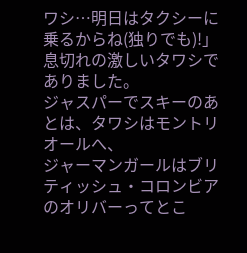ワシ…明日はタクシーに乗るからね(独りでも)!」 息切れの激しいタワシでありました。
ジャスパーでスキーのあとは、タワシはモントリオールへ、
ジャーマンガールはブリティッシュ・コロンビアのオリバーってとこ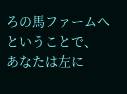ろの馬ファームへということで、
あなたは左に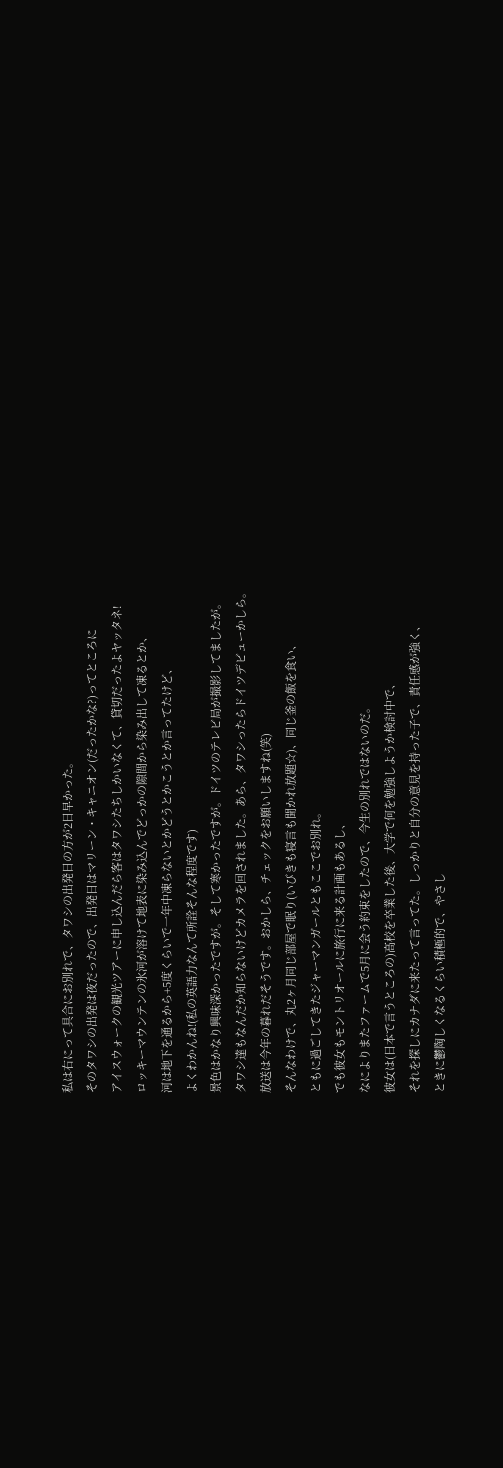私は右にって具合にお別れで、タワシの出発日の方が2日早かった。
そのタワシの出発は夜だったので、出発日はマリーン・キャニオン(だったかな?)ってところに
アイスウォークの観光ツアーに申し込んだら客はタワシたちしかいなくて、貸切だったよヤッタネ!
ロッキーマウンテンの氷河が溶けて地表に染み込んでどっかの隙間から染み出して凍るとか、
河は地下を通るから+5度くらいで一年中凍らないとかどうとかこうとか言ってたけど、
よくわかんね!(私の英語力なんて所詮そんな程度です)
景色はかなり興味深かったですが。そして寒かったですが。ドイツのテレビ局が撮影してましたが。
タワシ達もなんだか知らないけどカメラを回されました。あら、タワシったらドイツデビューかしら。
放送は今年の暮れだそうです。おかしら、チェックをお願いしますね(笑)
そんなわけで、丸2ヶ月同じ部屋で眠り(いびきも寝言も聞かれ放題☆)、同じ釜の飯を食い、
ともに過ごしてきたジャーマンガールともここでお別れ。
でも彼女もモントリオールに旅行に来る計画もあるし、
なによりまたファームで5月に会う約束をしたので、今生の別れではないのだ。
彼女は(日本で言うところの)高校を卒業した後、大学で何を勉強しようか検討中で、
それを探しにカナダに来たって言ってた。しっかりと自分の意見を持った子で、責任感が強く、
ときに鬱陶しくなるくらい積極的で、やさし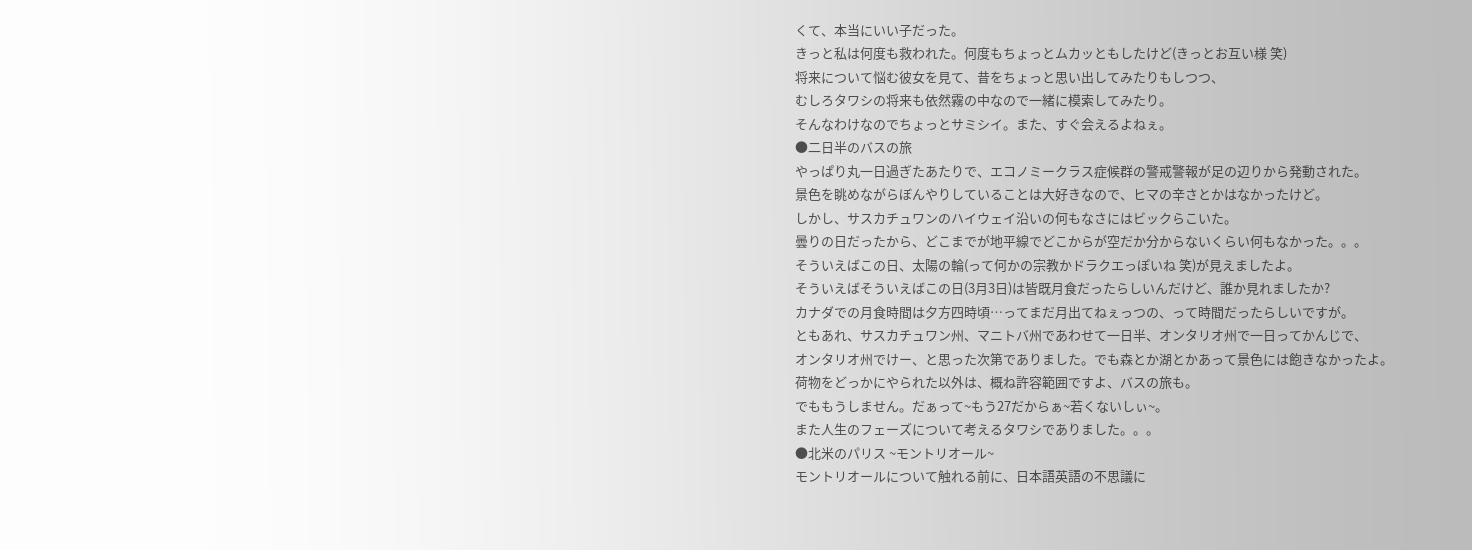くて、本当にいい子だった。
きっと私は何度も救われた。何度もちょっとムカッともしたけど(きっとお互い様 笑)
将来について悩む彼女を見て、昔をちょっと思い出してみたりもしつつ、
むしろタワシの将来も依然霧の中なので一緒に模索してみたり。
そんなわけなのでちょっとサミシイ。また、すぐ会えるよねぇ。
●二日半のバスの旅
やっぱり丸一日過ぎたあたりで、エコノミークラス症候群の警戒警報が足の辺りから発動された。
景色を眺めながらぼんやりしていることは大好きなので、ヒマの辛さとかはなかったけど。
しかし、サスカチュワンのハイウェイ沿いの何もなさにはビックらこいた。
曇りの日だったから、どこまでが地平線でどこからが空だか分からないくらい何もなかった。。。
そういえばこの日、太陽の輪(って何かの宗教かドラクエっぽいね 笑)が見えましたよ。
そういえばそういえばこの日(3月3日)は皆既月食だったらしいんだけど、誰か見れましたか?
カナダでの月食時間は夕方四時頃…ってまだ月出てねぇっつの、って時間だったらしいですが。
ともあれ、サスカチュワン州、マニトバ州であわせて一日半、オンタリオ州で一日ってかんじで、
オンタリオ州でけー、と思った次第でありました。でも森とか湖とかあって景色には飽きなかったよ。
荷物をどっかにやられた以外は、概ね許容範囲ですよ、バスの旅も。
でももうしません。だぁって~もう27だからぁ~若くないしぃ~。
また人生のフェーズについて考えるタワシでありました。。。
●北米のパリス ~モントリオール~
モントリオールについて触れる前に、日本語英語の不思議に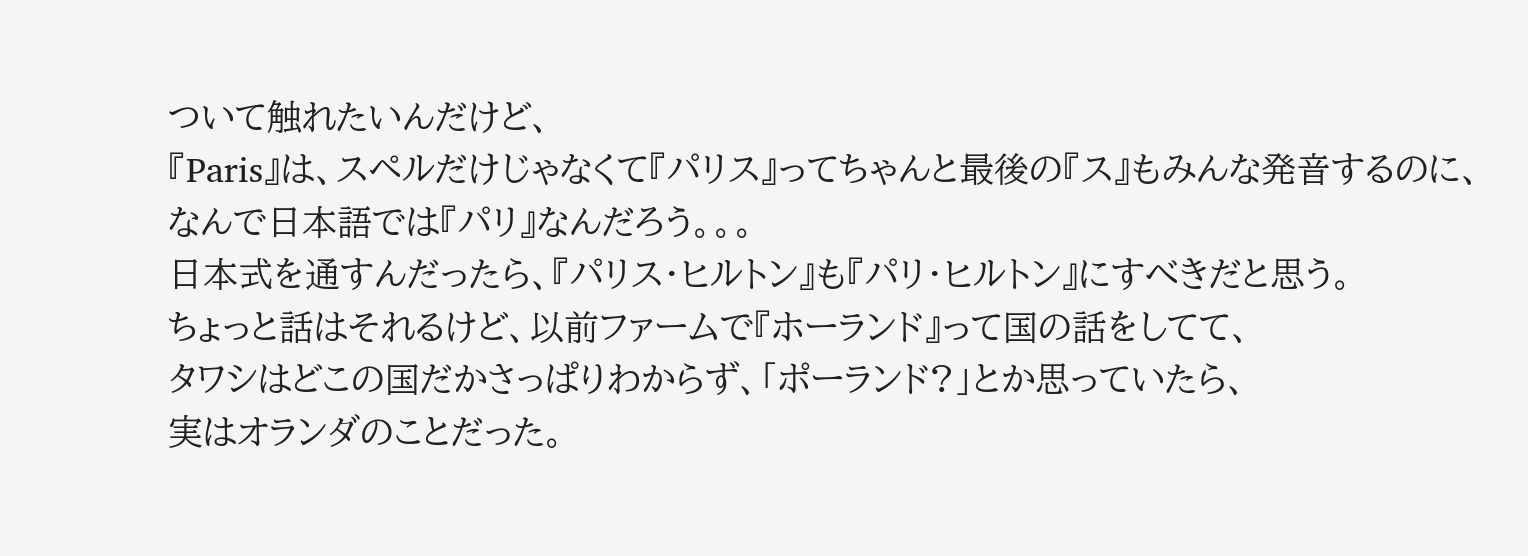ついて触れたいんだけど、
『Paris』は、スペルだけじゃなくて『パリス』ってちゃんと最後の『ス』もみんな発音するのに、
なんで日本語では『パリ』なんだろう。。。
日本式を通すんだったら、『パリス・ヒルトン』も『パリ・ヒルトン』にすべきだと思う。
ちょっと話はそれるけど、以前ファームで『ホーランド』って国の話をしてて、
タワシはどこの国だかさっぱりわからず、「ポーランド?」とか思っていたら、
実はオランダのことだった。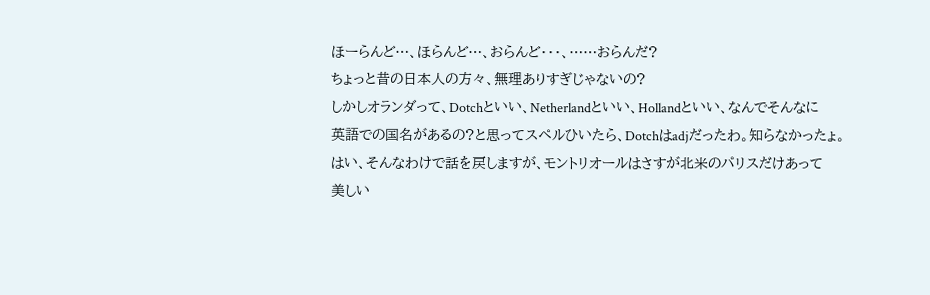ほーらんど…、ほらんど…、おらんど・・・、……おらんだ?
ちょっと昔の日本人の方々、無理ありすぎじゃないの?
しかしオランダって、Dotchといい、Netherlandといい、Hollandといい、なんでそんなに
英語での国名があるの?と思ってスペルひいたら、Dotchはadjだったわ。知らなかったょ。
はい、そんなわけで話を戻しますが、モントリオールはさすが北米のパリスだけあって
美しい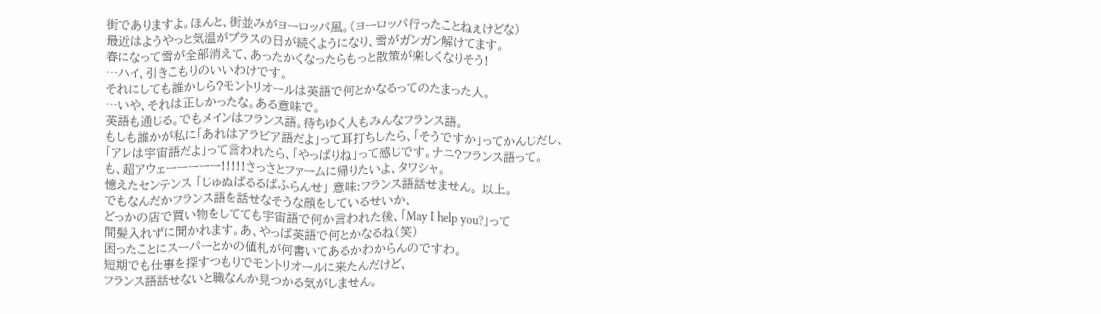街でありますよ。ほんと、街並みがヨーロッパ風。(ヨーロッパ行ったことねぇけどな)
最近はようやっと気温がプラスの日が続くようになり、雪がガンガン解けてます。
春になって雪が全部消えて、あったかくなったらもっと散策が楽しくなりそう!
…ハイ、引きこもりのいいわけです。
それにしても誰かしら?モントリオールは英語で何とかなるってのたまった人。
…いや、それは正しかったな。ある意味で。
英語も通じる。でもメインはフランス語。待ちゆく人もみんなフランス語。
もしも誰かが私に「あれはアラビア語だよ」って耳打ちしたら、「そうですか」ってかんじだし、
「アレは宇宙語だよ」って言われたら、「やっぱりね」って感じです。ナニ?フランス語って。
も、超アウェーーーーー!!!!!さっさとファームに帰りたいよ、タワシャ。
憶えたセンテンス 「じゅぬぱるるぱふらんせ」 意味:フランス語話せません。 以上。
でもなんだかフランス語を話せなそうな顔をしているせいか、
どっかの店で買い物をしてても宇宙語で何か言われた後、「May I help you?」って
間髪入れずに聞かれます。あ、やっぱ英語で何とかなるね(笑)
困ったことにスーパーとかの値札が何書いてあるかわからんのですわ。
短期でも仕事を探すつもりでモントリオールに来たんだけど、
フランス語話せないと職なんか見つかる気がしません。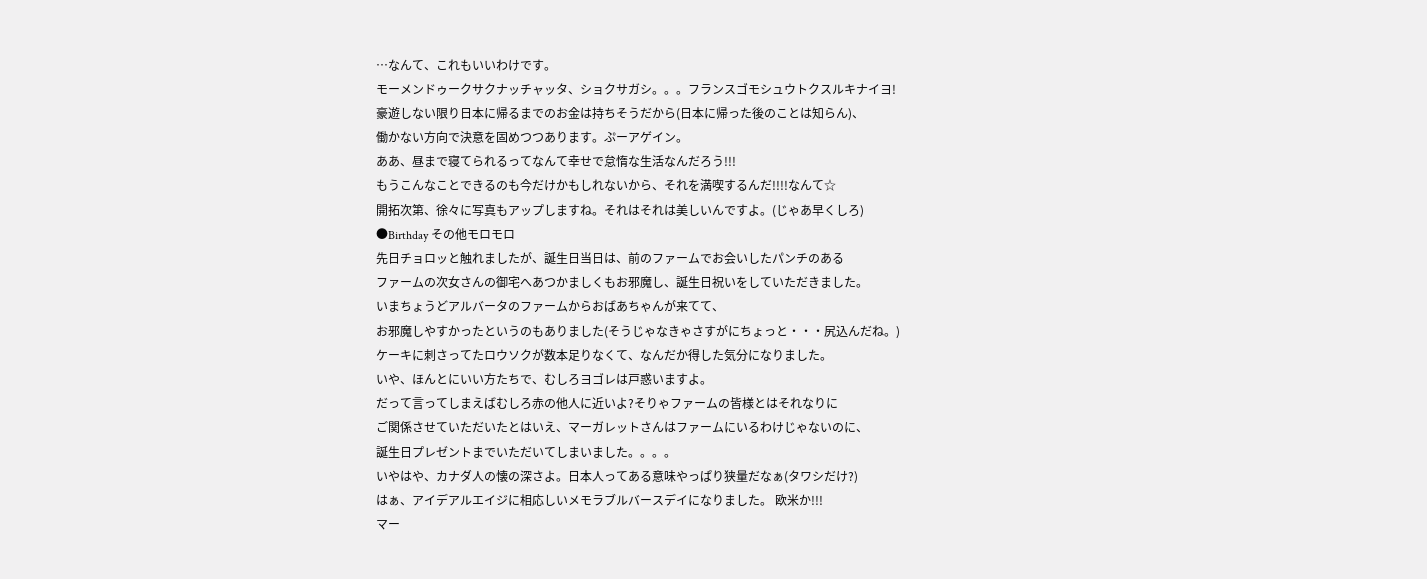…なんて、これもいいわけです。
モーメンドゥークサクナッチャッタ、ショクサガシ。。。フランスゴモシュウトクスルキナイヨ!
豪遊しない限り日本に帰るまでのお金は持ちそうだから(日本に帰った後のことは知らん)、
働かない方向で決意を固めつつあります。ぷーアゲイン。
ああ、昼まで寝てられるってなんて幸せで怠惰な生活なんだろう!!!
もうこんなことできるのも今だけかもしれないから、それを満喫するんだ!!!!なんて☆
開拓次第、徐々に写真もアップしますね。それはそれは美しいんですよ。(じゃあ早くしろ)
●Birthday その他モロモロ
先日チョロッと触れましたが、誕生日当日は、前のファームでお会いしたパンチのある
ファームの次女さんの御宅へあつかましくもお邪魔し、誕生日祝いをしていただきました。
いまちょうどアルバータのファームからおばあちゃんが来てて、
お邪魔しやすかったというのもありました(そうじゃなきゃさすがにちょっと・・・尻込んだね。)
ケーキに刺さってたロウソクが数本足りなくて、なんだか得した気分になりました。
いや、ほんとにいい方たちで、むしろヨゴレは戸惑いますよ。
だって言ってしまえばむしろ赤の他人に近いよ?そりゃファームの皆様とはそれなりに
ご関係させていただいたとはいえ、マーガレットさんはファームにいるわけじゃないのに、
誕生日プレゼントまでいただいてしまいました。。。。
いやはや、カナダ人の懐の深さよ。日本人ってある意味やっぱり狭量だなぁ(タワシだけ?)
はぁ、アイデアルエイジに相応しいメモラブルバースデイになりました。 欧米か!!!
マー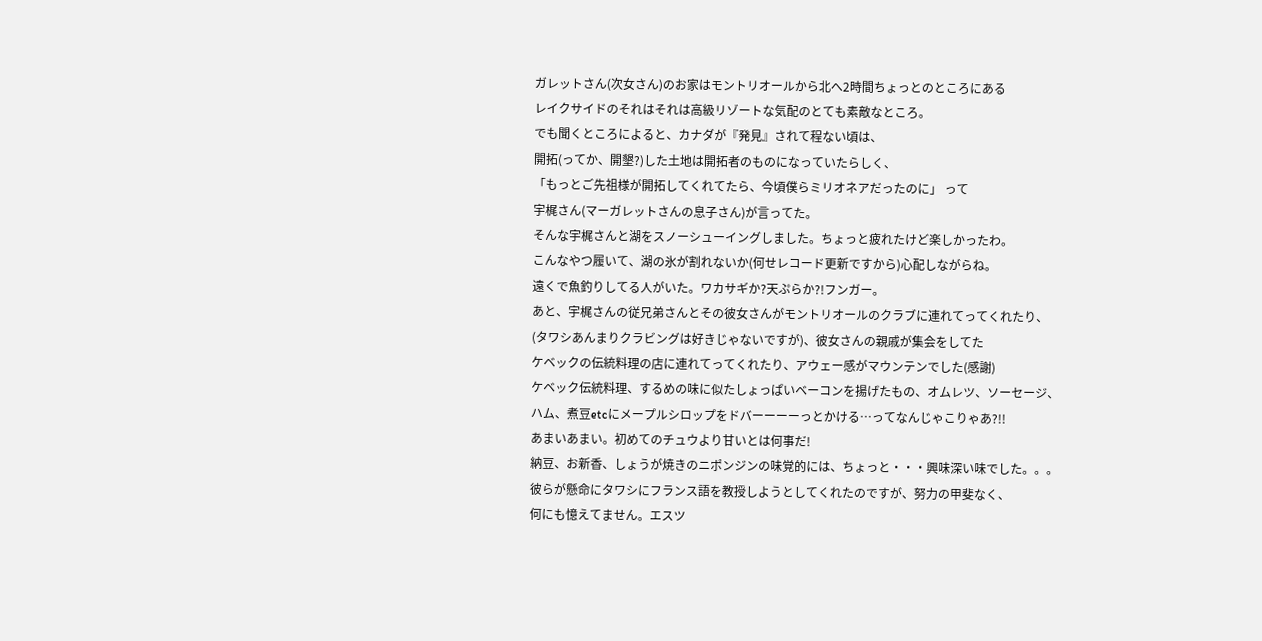ガレットさん(次女さん)のお家はモントリオールから北へ2時間ちょっとのところにある
レイクサイドのそれはそれは高級リゾートな気配のとても素敵なところ。
でも聞くところによると、カナダが『発見』されて程ない頃は、
開拓(ってか、開墾?)した土地は開拓者のものになっていたらしく、
「もっとご先祖様が開拓してくれてたら、今頃僕らミリオネアだったのに」 って
宇梶さん(マーガレットさんの息子さん)が言ってた。
そんな宇梶さんと湖をスノーシューイングしました。ちょっと疲れたけど楽しかったわ。
こんなやつ履いて、湖の氷が割れないか(何せレコード更新ですから)心配しながらね。
遠くで魚釣りしてる人がいた。ワカサギか?天ぷらか?!フンガー。
あと、宇梶さんの従兄弟さんとその彼女さんがモントリオールのクラブに連れてってくれたり、
(タワシあんまりクラビングは好きじゃないですが)、彼女さんの親戚が集会をしてた
ケベックの伝統料理の店に連れてってくれたり、アウェー感がマウンテンでした(感謝)
ケベック伝統料理、するめの味に似たしょっぱいベーコンを揚げたもの、オムレツ、ソーセージ、
ハム、煮豆etcにメープルシロップをドバーーーーっとかける…ってなんじゃこりゃあ?!!
あまいあまい。初めてのチュウより甘いとは何事だ!
納豆、お新香、しょうが焼きのニポンジンの味覚的には、ちょっと・・・興味深い味でした。。。
彼らが懸命にタワシにフランス語を教授しようとしてくれたのですが、努力の甲斐なく、
何にも憶えてません。エスツ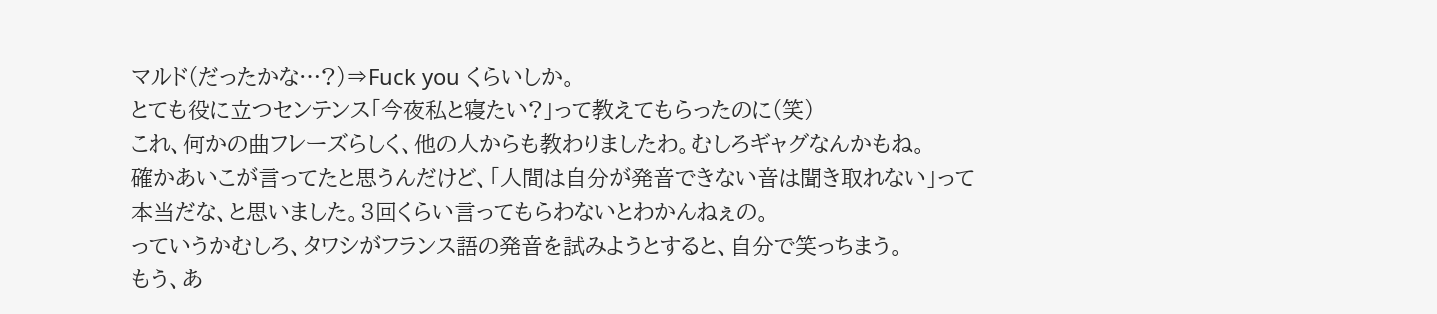マルド(だったかな…?)⇒Fuck you くらいしか。
とても役に立つセンテンス「今夜私と寝たい?」って教えてもらったのに(笑)
これ、何かの曲フレーズらしく、他の人からも教わりましたわ。むしろギャグなんかもね。
確かあいこが言ってたと思うんだけど、「人間は自分が発音できない音は聞き取れない」って
本当だな、と思いました。3回くらい言ってもらわないとわかんねぇの。
っていうかむしろ、タワシがフランス語の発音を試みようとすると、自分で笑っちまう。
もう、あ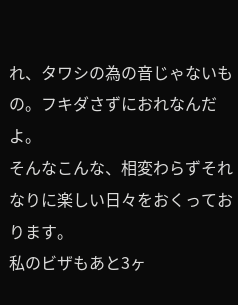れ、タワシの為の音じゃないもの。フキダさずにおれなんだよ。
そんなこんな、相変わらずそれなりに楽しい日々をおくっております。
私のビザもあと3ヶ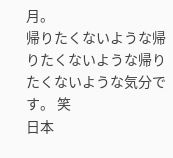月。
帰りたくないような帰りたくないような帰りたくないような気分です。 笑
日本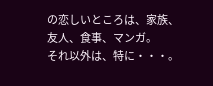の恋しいところは、家族、友人、食事、マンガ。
それ以外は、特に・・・。